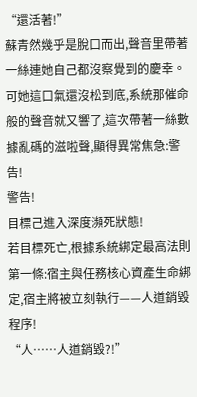“還活著!”
蘇青然幾乎是脫口而出,聲音里帶著一絲連她自己都沒察覺到的慶幸。
可她這口氣還沒松到底,系統那催命般的聲音就又響了,這次帶著一絲數據亂碼的滋啦聲,顯得異常焦急:警告!
警告!
目標己進入深度瀕死狀態!
若目標死亡,根據系統綁定最高法則第一條:宿主與任務核心資產生命綁定,宿主將被立刻執行——人道銷毀程序!
“人……人道銷毀?!”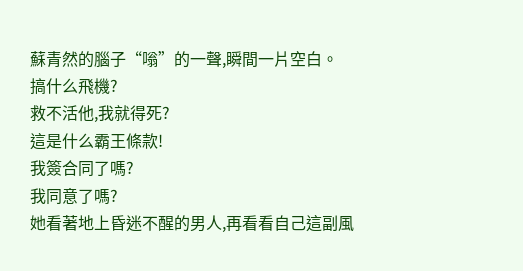蘇青然的腦子“嗡”的一聲,瞬間一片空白。
搞什么飛機?
救不活他,我就得死?
這是什么霸王條款!
我簽合同了嗎?
我同意了嗎?
她看著地上昏迷不醒的男人,再看看自己這副風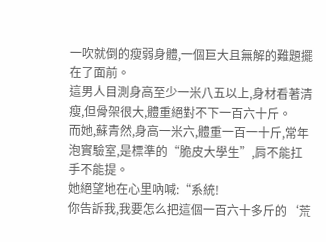一吹就倒的瘦弱身體,一個巨大且無解的難題擺在了面前。
這男人目測身高至少一米八五以上,身材看著清瘦,但骨架很大,體重絕對不下一百六十斤。
而她,蘇青然,身高一米六,體重一百一十斤,常年泡實驗室,是標準的“脆皮大學生”,肩不能扛手不能提。
她絕望地在心里吶喊:“系統!
你告訴我,我要怎么把這個一百六十多斤的‘荒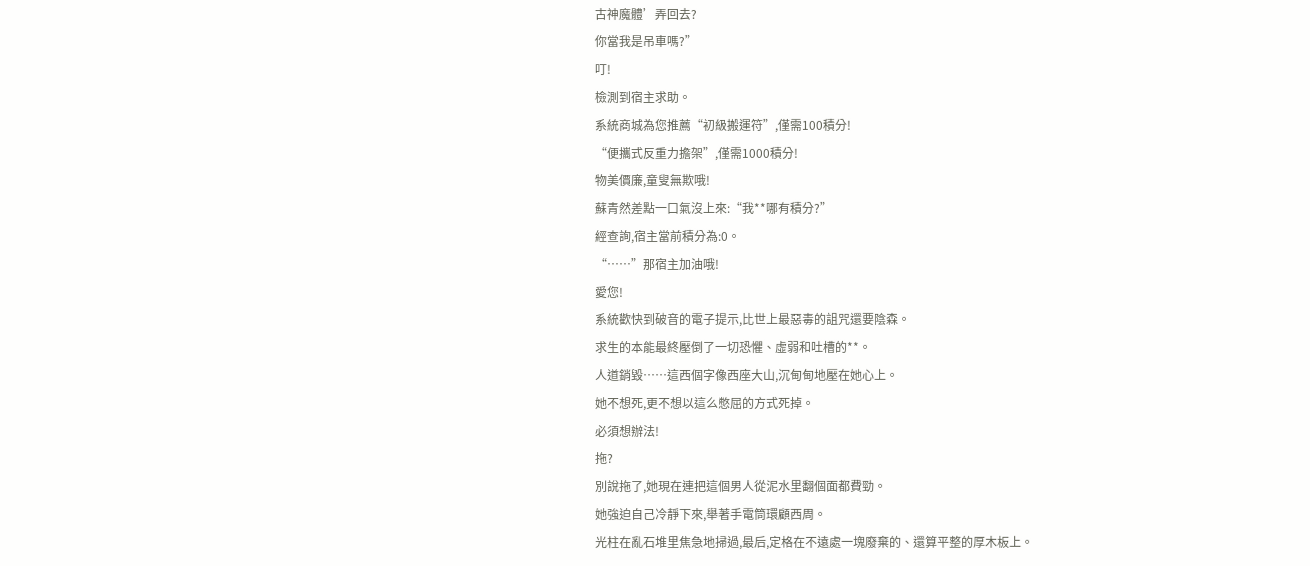古神魔體’弄回去?
你當我是吊車嗎?”
叮!
檢測到宿主求助。
系統商城為您推薦“初級搬運符”,僅需100積分!
“便攜式反重力擔架”,僅需1000積分!
物美價廉,童叟無欺哦!
蘇青然差點一口氣沒上來:“我**哪有積分?”
經查詢,宿主當前積分為:0。
“……”那宿主加油哦!
愛您!
系統歡快到破音的電子提示,比世上最惡毒的詛咒還要陰森。
求生的本能最終壓倒了一切恐懼、虛弱和吐槽的**。
人道銷毀……這西個字像西座大山,沉甸甸地壓在她心上。
她不想死,更不想以這么憋屈的方式死掉。
必須想辦法!
拖?
別說拖了,她現在連把這個男人從泥水里翻個面都費勁。
她強迫自己冷靜下來,舉著手電筒環顧西周。
光柱在亂石堆里焦急地掃過,最后,定格在不遠處一塊廢棄的、還算平整的厚木板上。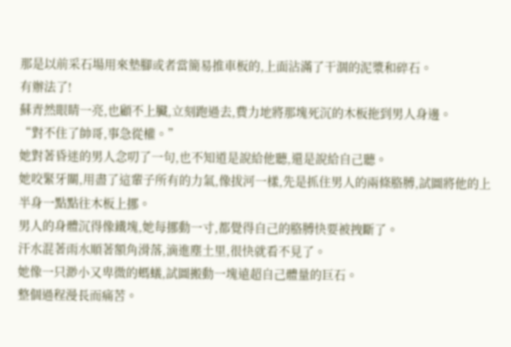那是以前采石場用來墊腳或者當簡易推車板的,上面沾滿了干涸的泥漿和碎石。
有辦法了!
蘇青然眼睛一亮,也顧不上臟,立刻跑過去,費力地將那塊死沉的木板拖到男人身邊。
“對不住了帥哥,事急從權。”
她對著昏迷的男人念叨了一句,也不知道是說給他聽,還是說給自己聽。
她咬緊牙關,用盡了這輩子所有的力氣,像拔河一樣,先是抓住男人的兩條胳膊,試圖將他的上半身一點點往木板上挪。
男人的身體沉得像鐵塊,她每挪動一寸,都覺得自己的胳膊快要被拽斷了。
汗水混著雨水順著額角滑落,滴進塵土里,很快就看不見了。
她像一只渺小又卑微的螞蟻,試圖搬動一塊遠超自己體量的巨石。
整個過程漫長而痛苦。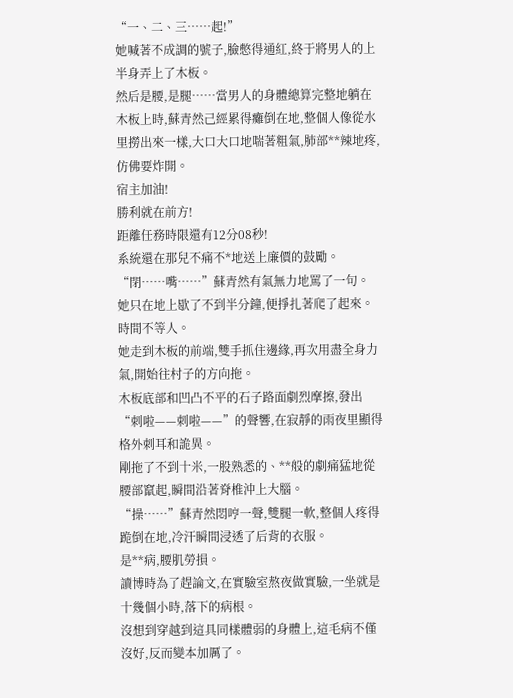“一、二、三……起!”
她喊著不成調的號子,臉憋得通紅,終于將男人的上半身弄上了木板。
然后是腰,是腿……當男人的身體總算完整地躺在木板上時,蘇青然己經累得癱倒在地,整個人像從水里撈出來一樣,大口大口地喘著粗氣,肺部**辣地疼,仿佛要炸開。
宿主加油!
勝利就在前方!
距離任務時限還有12分08秒!
系統還在那兒不痛不*地送上廉價的鼓勵。
“閉……嘴……”蘇青然有氣無力地罵了一句。
她只在地上歇了不到半分鐘,便掙扎著爬了起來。
時間不等人。
她走到木板的前端,雙手抓住邊緣,再次用盡全身力氣,開始往村子的方向拖。
木板底部和凹凸不平的石子路面劇烈摩擦,發出“刺啦——刺啦——”的聲響,在寂靜的雨夜里顯得格外刺耳和詭異。
剛拖了不到十米,一股熟悉的、**般的劇痛猛地從腰部竄起,瞬間沿著脊椎沖上大腦。
“操……”蘇青然悶哼一聲,雙腿一軟,整個人疼得跪倒在地,冷汗瞬間浸透了后背的衣服。
是**病,腰肌勞損。
讀博時為了趕論文,在實驗室熬夜做實驗,一坐就是十幾個小時,落下的病根。
沒想到穿越到這具同樣體弱的身體上,這毛病不僅沒好,反而變本加厲了。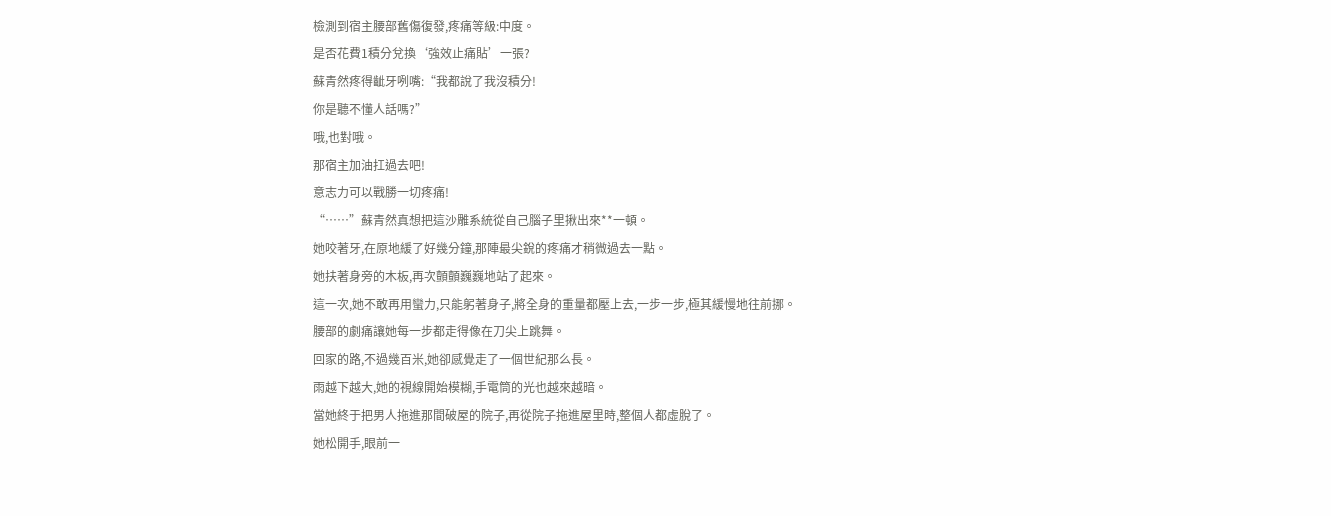檢測到宿主腰部舊傷復發,疼痛等級:中度。
是否花費1積分兌換‘強效止痛貼’一張?
蘇青然疼得齜牙咧嘴:“我都說了我沒積分!
你是聽不懂人話嗎?”
哦,也對哦。
那宿主加油扛過去吧!
意志力可以戰勝一切疼痛!
“……”蘇青然真想把這沙雕系統從自己腦子里揪出來**一頓。
她咬著牙,在原地緩了好幾分鐘,那陣最尖銳的疼痛才稍微過去一點。
她扶著身旁的木板,再次顫顫巍巍地站了起來。
這一次,她不敢再用蠻力,只能躬著身子,將全身的重量都壓上去,一步一步,極其緩慢地往前挪。
腰部的劇痛讓她每一步都走得像在刀尖上跳舞。
回家的路,不過幾百米,她卻感覺走了一個世紀那么長。
雨越下越大,她的視線開始模糊,手電筒的光也越來越暗。
當她終于把男人拖進那間破屋的院子,再從院子拖進屋里時,整個人都虛脫了。
她松開手,眼前一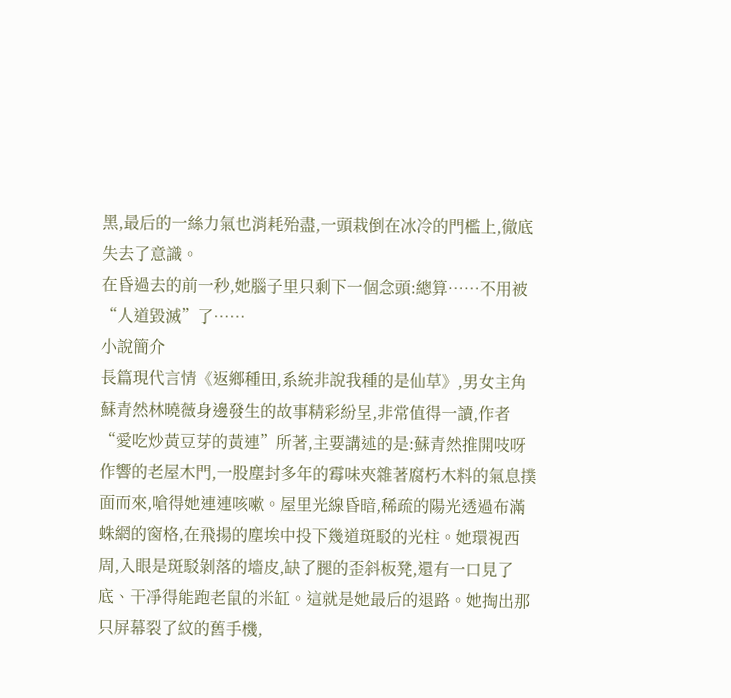黑,最后的一絲力氣也消耗殆盡,一頭栽倒在冰冷的門檻上,徹底失去了意識。
在昏過去的前一秒,她腦子里只剩下一個念頭:總算……不用被“人道毀滅”了……
小說簡介
長篇現代言情《返鄉種田,系統非說我種的是仙草》,男女主角蘇青然林曉薇身邊發生的故事精彩紛呈,非常值得一讀,作者“愛吃炒黃豆芽的黃連”所著,主要講述的是:蘇青然推開吱呀作響的老屋木門,一股塵封多年的霉味夾雜著腐朽木料的氣息撲面而來,嗆得她連連咳嗽。屋里光線昏暗,稀疏的陽光透過布滿蛛網的窗格,在飛揚的塵埃中投下幾道斑駁的光柱。她環視西周,入眼是斑駁剝落的墻皮,缺了腿的歪斜板凳,還有一口見了底、干凈得能跑老鼠的米缸。這就是她最后的退路。她掏出那只屏幕裂了紋的舊手機,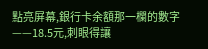點亮屏幕,銀行卡余額那一欄的數字——18.5元,刺眼得讓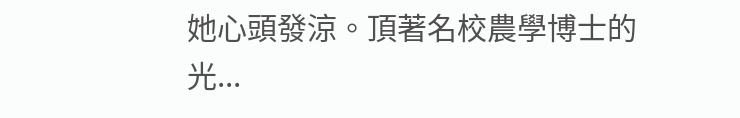她心頭發涼。頂著名校農學博士的光...